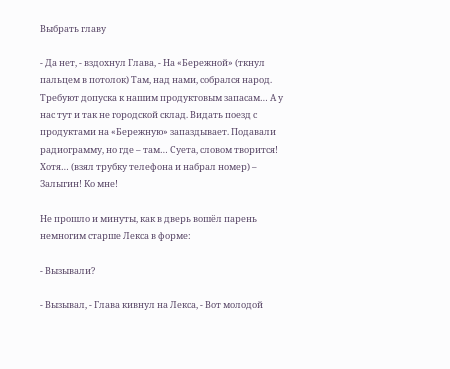Выбрать главу

- Да нет, - вздохнул Глава, - На «Бережной» (ткнул пальцем в потолок) Там, над нами, собрался народ. Требуют допуска к нашим продуктовым запасам… А у нас тут и так не городской склад. Видать поезд с продуктами на «Бережную» запаздывает. Подавали радиограмму, но где – там… Суета, словом творится! Хотя… (взял трубку телефона и набрал номер) – Залыгин! Ко мне!

Не прошло и минуты, как в дверь вошёл парень немногим старше Лекса в форме:

- Вызывали?

- Вызывал, - Глава кивнул на Лекса, - Вот молодой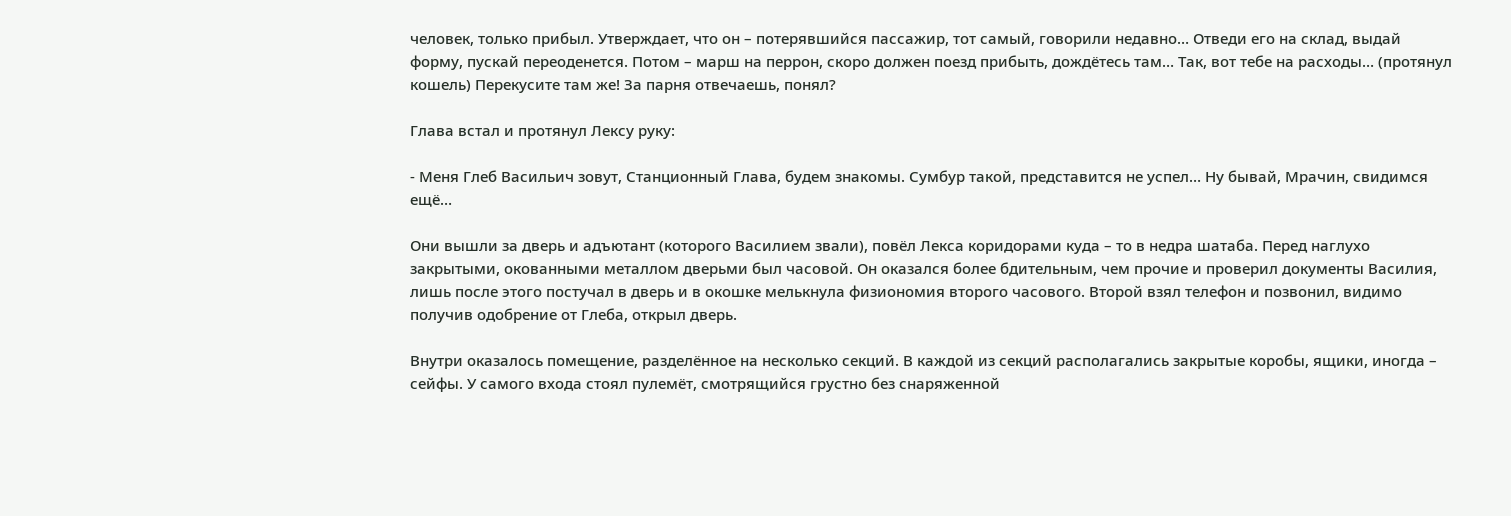человек, только прибыл. Утверждает, что он – потерявшийся пассажир, тот самый, говорили недавно… Отведи его на склад, выдай форму, пускай переоденется. Потом – марш на перрон, скоро должен поезд прибыть, дождётесь там… Так, вот тебе на расходы… (протянул кошель) Перекусите там же! За парня отвечаешь, понял?

Глава встал и протянул Лексу руку:

- Меня Глеб Васильич зовут, Станционный Глава, будем знакомы. Сумбур такой, представится не успел… Ну бывай, Мрачин, свидимся ещё…

Они вышли за дверь и адъютант (которого Василием звали), повёл Лекса коридорами куда – то в недра шатаба. Перед наглухо закрытыми, окованными металлом дверьми был часовой. Он оказался более бдительным, чем прочие и проверил документы Василия, лишь после этого постучал в дверь и в окошке мелькнула физиономия второго часового. Второй взял телефон и позвонил, видимо получив одобрение от Глеба, открыл дверь.

Внутри оказалось помещение, разделённое на несколько секций. В каждой из секций располагались закрытые коробы, ящики, иногда – сейфы. У самого входа стоял пулемёт, смотрящийся грустно без снаряженной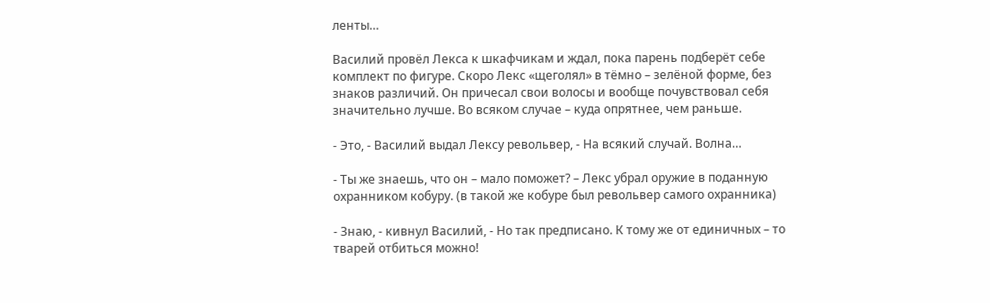ленты…

Василий провёл Лекса к шкафчикам и ждал, пока парень подберёт себе комплект по фигуре. Скоро Лекс «щеголял» в тёмно – зелёной форме, без знаков различий. Он причесал свои волосы и вообще почувствовал себя значительно лучше. Во всяком случае – куда опрятнее, чем раньше.

- Это, - Василий выдал Лексу револьвер, - На всякий случай. Волна…

- Ты же знаешь, что он – мало поможет? – Лекс убрал оружие в поданную охранником кобуру. (в такой же кобуре был револьвер самого охранника)

- Знаю, - кивнул Василий, - Но так предписано. К тому же от единичных – то тварей отбиться можно!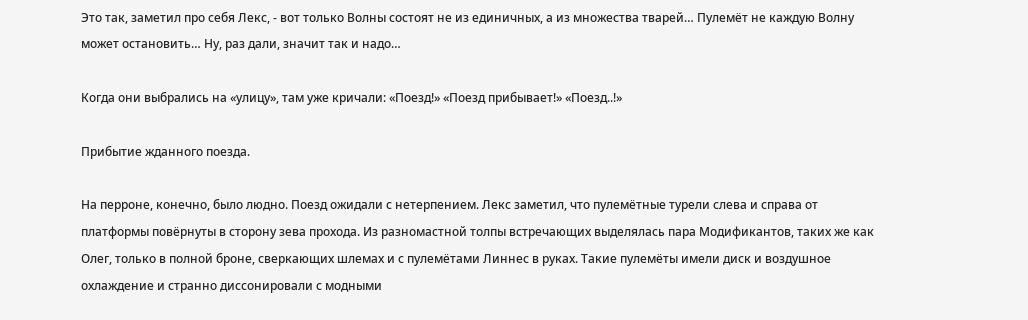Это так, заметил про себя Лекс, - вот только Волны состоят не из единичных, а из множества тварей… Пулемёт не каждую Волну может остановить… Ну, раз дали, значит так и надо…

Когда они выбрались на «улицу», там уже кричали: «Поезд!» «Поезд прибывает!» «Поезд..!»

Прибытие жданного поезда.

На перроне, конечно, было людно. Поезд ожидали с нетерпением. Лекс заметил, что пулемётные турели слева и справа от платформы повёрнуты в сторону зева прохода. Из разномастной толпы встречающих выделялась пара Модификантов, таких же как Олег, только в полной броне, сверкающих шлемах и с пулемётами Линнес в руках. Такие пулемёты имели диск и воздушное охлаждение и странно диссонировали с модными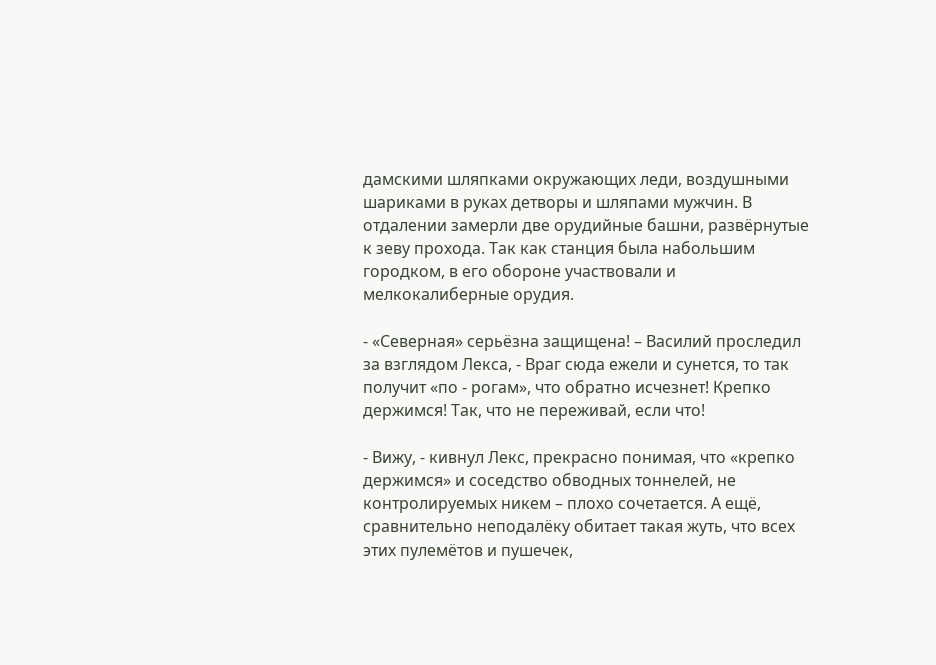дамскими шляпками окружающих леди, воздушными шариками в руках детворы и шляпами мужчин. В отдалении замерли две орудийные башни, развёрнутые к зеву прохода. Так как станция была набольшим городком, в его обороне участвовали и мелкокалиберные орудия.

- «Северная» серьёзна защищена! – Василий проследил за взглядом Лекса, - Враг сюда ежели и сунется, то так получит «по - рогам», что обратно исчезнет! Крепко держимся! Так, что не переживай, если что!

- Вижу, - кивнул Лекс, прекрасно понимая, что «крепко держимся» и соседство обводных тоннелей, не контролируемых никем – плохо сочетается. А ещё, сравнительно неподалёку обитает такая жуть, что всех этих пулемётов и пушечек,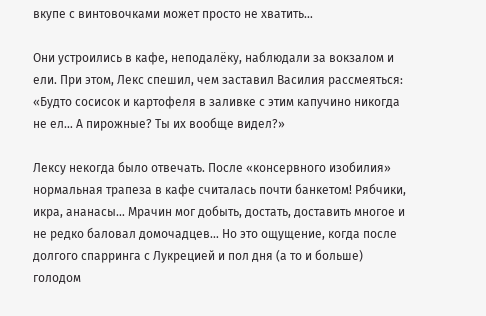вкупе с винтовочками может просто не хватить…

Они устроились в кафе, неподалёку, наблюдали за вокзалом и ели. При этом, Лекс спешил, чем заставил Василия рассмеяться: «Будто сосисок и картофеля в заливке с этим капучино никогда не ел… А пирожные? Ты их вообще видел?»

Лексу некогда было отвечать. После «консервного изобилия» нормальная трапеза в кафе считалась почти банкетом! Рябчики, икра, ананасы… Мрачин мог добыть, достать, доставить многое и не редко баловал домочадцев… Но это ощущение, когда после долгого спарринга с Лукрецией и пол дня (а то и больше) голодом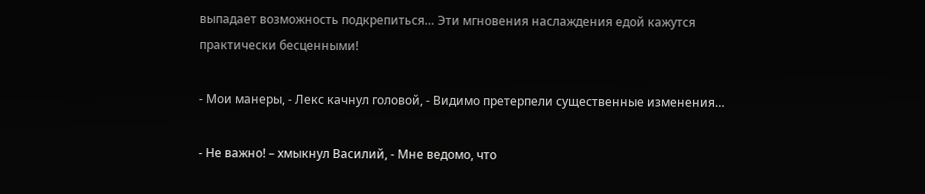выпадает возможность подкрепиться… Эти мгновения наслаждения едой кажутся практически бесценными!

- Мои манеры, - Лекс качнул головой, - Видимо претерпели существенные изменения…

- Не важно! – хмыкнул Василий, - Мне ведомо, что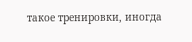такое тренировки, иногда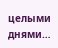целыми днями…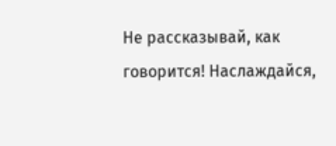Не рассказывай, как говорится! Наслаждайся,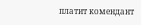платит комендант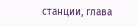станции, глава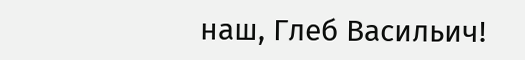наш, Глеб Васильич!